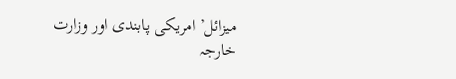میزائل’ امریکی پابندی اور وزارت خارجہ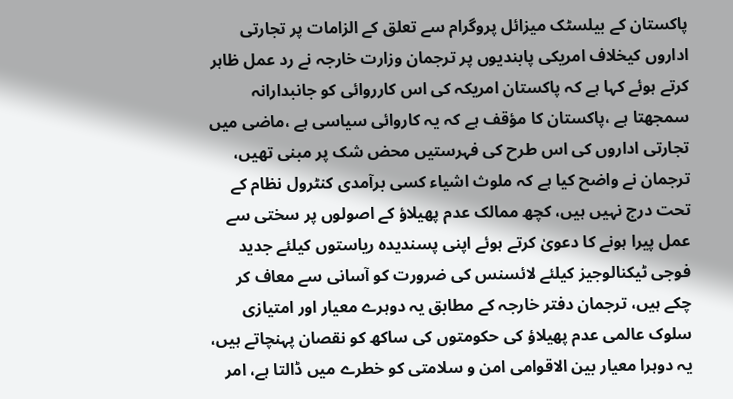پاکستان کے بیلسٹک میزائل پروگرام سے تعلق کے الزامات پر تجارتی اداروں کیخلاف امریکی پابندیوں پر ترجمان وزارت خارجہ نے رد عمل ظاہر کرتے ہوئے کہا ہے کہ پاکستان امریکہ کی اس کارروائی کو جانبدارانہ سمجھتا ہے ،پاکستان کا مؤقف ہے کہ یہ کاروائی سیاسی ہے ،ماضی میں تجارتی اداروں کی اس طرح کی فہرستیں محض شک پر مبنی تھیں، ترجمان نے واضح کیا ہے کہ ملوث اشیاء کسی برآمدی کنٹرول نظام کے تحت درج نہیں ہیں، کچھ ممالک عدم پھیلاؤ کے اصولوں پر سختی سے عمل پیرا ہونے کا دعویٰ کرتے ہوئے اپنی پسندیدہ ریاستوں کیلئے جدید فوجی ٹیکنالوجیز کیلئے لائسنس کی ضرورت کو آسانی سے معاف کر چکے ہیں، ترجمان دفتر خارجہ کے مطابق یہ دوہرے معیار اور امتیازی سلوک عالمی عدم پھیلاؤ کی حکومتوں کی ساکھ کو نقصان پہنچاتے ہیں، یہ دوہرا معیار بین الاقوامی امن و سلامتی کو خطرے میں ڈالتا ہے، امر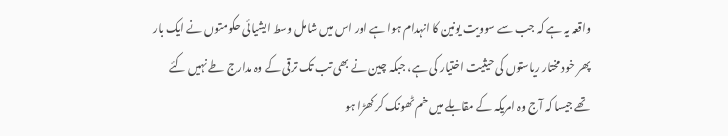واقعہ یہ ہے کہ جب سے سوویت یونین کا انہدام ہوا ہے اور اس میں شامل وسط ایشیائی حکومتوں نے ایک بار پھر خود مختار ریاستوں کی حیثیت اختیار کی ہے، جبکہ چین نے بھی تب تک ترقی کے وہ مدارج طے نہیں کئے تھے جیسا کہ آج وہ امریکہ کے مقابلے میں خم ٹھونک کر کھڑا ہو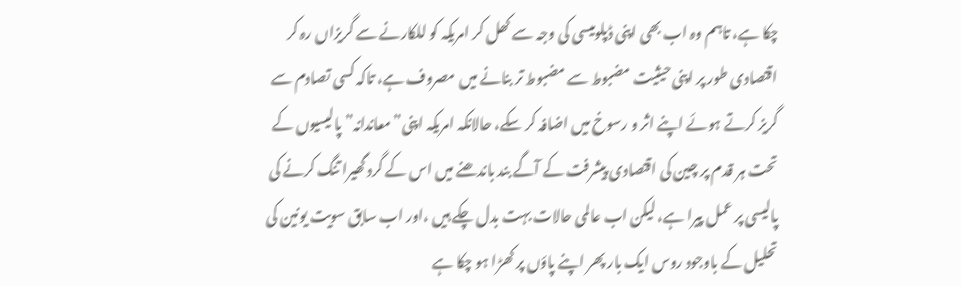چکا ہے، تاہم وہ اب بھی اپنی ڈپلومیسی کی وجہ سے کھل کر امریکہ کو للکارنے سے گریزاں رہ کر اقتصادی طور پر اپنی حیثیت مضبوط سے مضبوط تر بنانے میں مصروف ہے، تاکہ کسی تصادم سے گریز کرتے ہوئے اپنے اثر و رسوخ میں اضافہ کر سکے، حالانکہ امریکہ اپنی” معاندانہ” پالیسیوں کے تحت ہر قدم پر چین کی اقتصادی پیشرفت کے آگے بند باندھنے میں اس کے گرد گھیرا تنگ کرنے کی پالیسی پر عمل پیرا ہے، لیکن اب عالمی حالات بہت بدل چکے ہیں ،اور اب سابق سویت یونین کی تحلیل کے باوجود روس ایک بار پھر اپنے پاؤں پر کھڑا ہو چکا ہے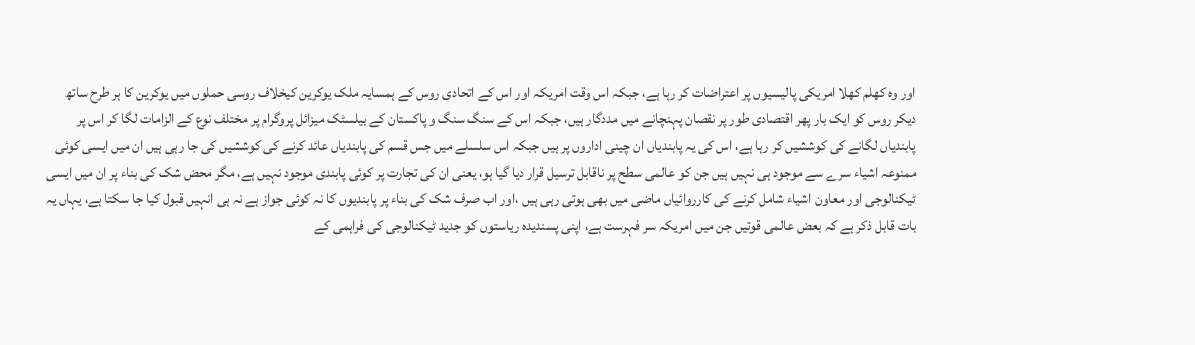اور وہ کھلم کھلا امریکی پالیسیوں پر اعتراضات کر رہا ہے، جبکہ اس وقت امریکہ اور اس کے اتحادی روس کے ہمسایہ ملک یوکرین کیخلاف روسی حملوں میں یوکرین کا ہر طرح ساتھ دیکر روس کو ایک بار پھر اقتصادی طور پر نقصان پہنچانے میں مددگار ہیں، جبکہ اس کے سنگ سنگ و پاکستان کے بیلسٹک میزائل پروگرام پر مختلف نوع کے الزامات لگا کر اس پر پابندیاں لگانے کی کوششیں کر رہا ہے، اس کی یہ پابندیاں ان چینی اداروں پر ہیں جبکہ اس سلسلے میں جس قسم کی پابندیاں عائد کرنے کی کوششیں کی جا رہی ہیں ان میں ایسی کوئی ممنوعہ اشیاء سرے سے موجود ہی نہیں ہیں جن کو عالمی سطح پر ناقابل ترسیل قرار دیا گیا ہو، یعنی ان کی تجارت پر کوئی پابندی موجود نہیں ہے، مگر محض شک کی بناء پر ان میں ایسی ٹیکنالوجی اور معاون اشیاء شامل کرنے کی کارروائیاں ماضی میں بھی ہوتی رہی ہیں ،اور اب صرف شک کی بناء پر پابندیوں کا نہ کوئی جواز ہے نہ ہی انہیں قبول کیا جا سکتا ہے، یہاں یہ بات قابل ذکر ہے کہ بعض عالمی قوتیں جن میں امریکہ سر فہرست ہے، اپنی پسندیدہ ریاستوں کو جدید ٹیکنالوجی کی فراہمی کے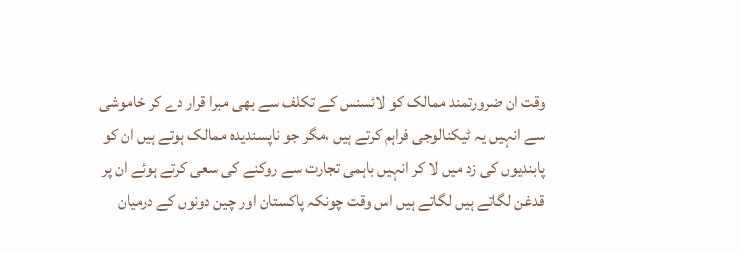وقت ان ضرورتمند ممالک کو لائسنس کے تکلف سے بھی مبرا قرار دے کر خاموشی سے انہیں یہ ٹیکنالوجی فراہم کرتے ہیں ،مگر جو ناپسندیدہ ممالک ہوتے ہیں ان کو پابندیوں کی زد میں لا کر انہیں باہمی تجارت سے روکنے کی سعی کرتے ہوئے ان پر قدغن لگاتے ہیں لگاتے ہیں اس وقت چونکہ پاکستان اور چین دونوں کے درمیان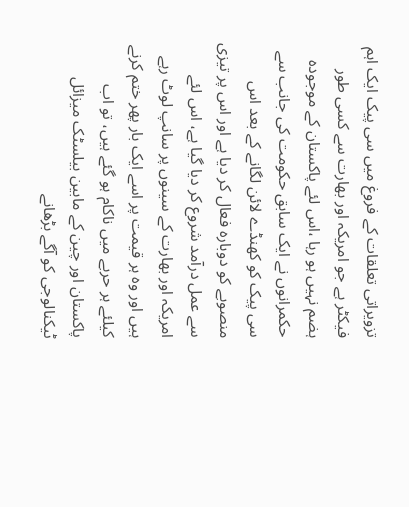تزویراتی تعلقات کے فروغ میں سی پیک ایک اہم فیکٹر ہے جو امریکہ اور بھارت سے کسی طور ہضم نہیں ہو رہا ،اس لئے پاکستان کے موجودہ حکمرانوں نے ایک سابق حکومت کی جانب سے سی پیک کو کھنڈے لائن لگانے کے بعد اس منصوبے کو دوبارہ فعال کر دیا ہے اور اس پر تیزی سے عمل درآمد شروع کر دیا گیا ہے، اس لئے امریکہ اور بھارت کے سینوں پر سانپ لوٹ رہے ہیں اور وہ ہر قیمت پر اسے ایک بار پھر ختم کرنے کیلئے ہر حربے میں ناکام ہو گئے ہیں، تو اب پاکستان اور چین کے مابین بیلسٹک میزائل ٹیکنالوجی کو آگے بڑھانے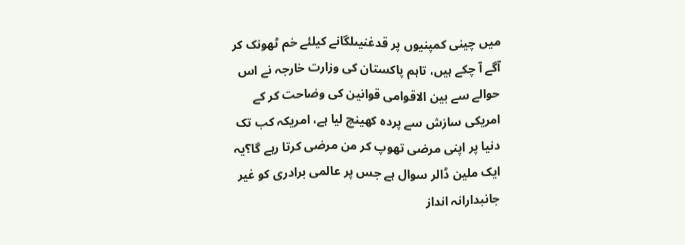میں چینی کمپنیوں پر قدغنیںلگانے کیلئے خم ٹھونک کر آگے آ چکے ہیں، تاہم پاکستان کی وزارت خارجہ نے اس حوالے سے بین الاقوامی قوانین کی وضاحت کر کے امریکی سازش سے پردہ کھینچ لیا ہے، امریکہ کب تک دنیا پر اپنی مرضی تھوپ کر من مرضی کرتا رہے گا؟یہ ایک ملین ڈالر سوال ہے جس پر عالمی برادری کو غیر جانبدارانہ انداز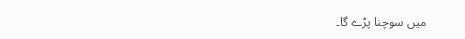میں سوچنا پڑے گا۔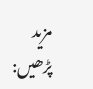مزید پڑھیں: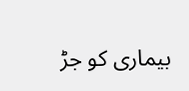بیماری کو جڑ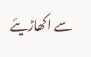سے اکھاڑیئے